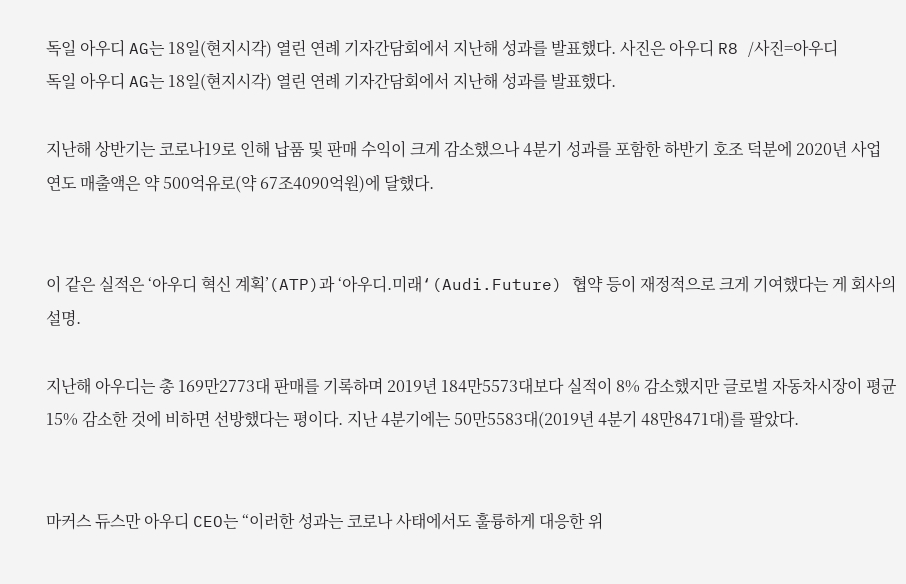독일 아우디 AG는 18일(현지시각) 열린 연례 기자간담회에서 지난해 성과를 발표했다. 사진은 아우디 R8 /사진=아우디
독일 아우디 AG는 18일(현지시각) 열린 연례 기자간담회에서 지난해 성과를 발표했다.

지난해 상반기는 코로나19로 인해 납품 및 판매 수익이 크게 감소했으나 4분기 성과를 포함한 하반기 호조 덕분에 2020년 사업 연도 매출액은 약 500억유로(약 67조4090억원)에 달했다.


이 같은 실적은 ‘아우디 혁신 계획’(ATP)과 ‘아우디.미래‘(Audi.Future) 협약 등이 재정적으로 크게 기여했다는 게 회사의 설명.

지난해 아우디는 총 169만2773대 판매를 기록하며 2019년 184만5573대보다 실적이 8% 감소했지만 글로벌 자동차시장이 평균 15% 감소한 것에 비하면 선방했다는 평이다. 지난 4분기에는 50만5583대(2019년 4분기 48만8471대)를 팔았다.


마커스 듀스만 아우디 CEO는 “이러한 성과는 코로나 사태에서도 훌륭하게 대응한 위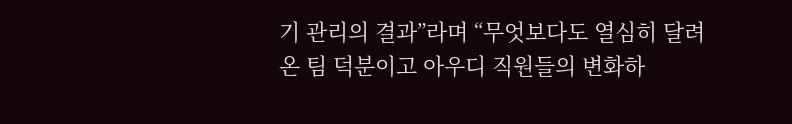기 관리의 결과”라며 “무엇보다도 열심히 달려온 팀 덕분이고 아우디 직원들의 변화하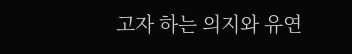고자 하는 의지와 유연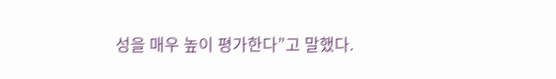성을 매우 높이 평가한다”고 말했다.